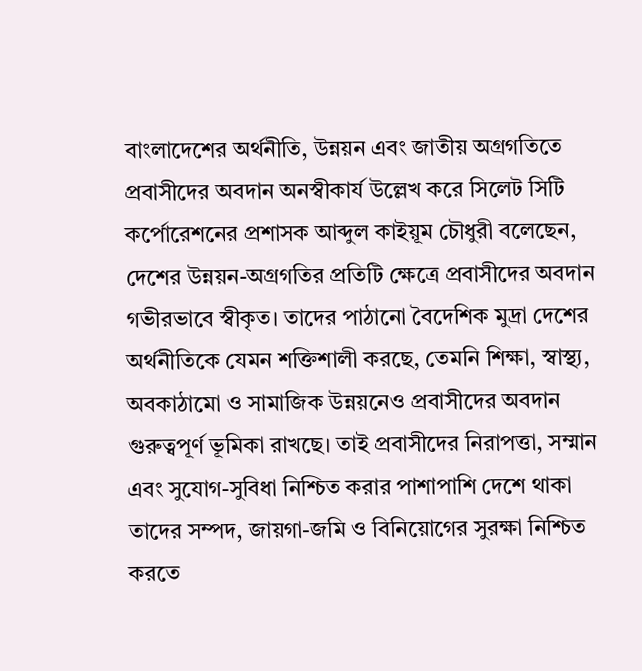বাংলাদেশের অর্থনীতি, উন্নয়ন এবং জাতীয় অগ্রগতিতে প্রবাসীদের অবদান অনস্বীকার্য উল্লেখ করে সিলেট সিটি কর্পোরেশনের প্রশাসক আব্দুল কাইয়ূম চৌধুরী বলেছেন, দেশের উন্নয়ন-অগ্রগতির প্রতিটি ক্ষেত্রে প্রবাসীদের অবদান গভীরভাবে স্বীকৃত। তাদের পাঠানো বৈদেশিক মুদ্রা দেশের অর্থনীতিকে যেমন শক্তিশালী করছে, তেমনি শিক্ষা, স্বাস্থ্য, অবকাঠামো ও সামাজিক উন্নয়নেও প্রবাসীদের অবদান গুরুত্বপূর্ণ ভূমিকা রাখছে। তাই প্রবাসীদের নিরাপত্তা, সম্মান এবং সুযোগ-সুবিধা নিশ্চিত করার পাশাপাশি দেশে থাকা তাদের সম্পদ, জায়গা-জমি ও বিনিয়োগের সুরক্ষা নিশ্চিত করতে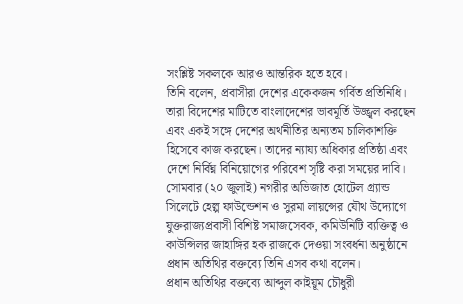সংশ্লিষ্ট সকলকে আরও আন্তরিক হতে হবে।
তিনি বলেন, প্রবাসীরা দেশের একেকজন গর্বিত প্রতিনিধি। তারা বিদেশের মাটিতে বাংলাদেশের ভাবমূর্তি উজ্জ্বল করছেন এবং একই সঙ্গে দেশের অর্থনীতির অন্যতম চালিকাশক্তি হিসেবে কাজ করছেন। তাদের ন্যায্য অধিকার প্রতিষ্ঠা এবং দেশে নির্বিঘ্ন বিনিয়োগের পরিবেশ সৃষ্টি করা সময়ের দাবি।
সোমবার (২০ জুলাই) নগরীর অভিজাত হোটেল গ্র্যান্ড সিলেটে হেল্প ফাউন্ডেশন ও সুরমা লায়ন্সের যৌথ উদ্যোগে যুক্তরাজ্যপ্রবাসী বিশিষ্ট সমাজসেবক, কমিউনিটি ব্যক্তিত্ব ও কাউন্সিলর জাহাঙ্গির হক রাজকে দেওয়া সংবর্ধনা অনুষ্ঠানে প্রধান অতিথির বক্তব্যে তিনি এসব কথা বলেন।
প্রধান অতিথির বক্তব্যে আব্দুল কাইয়ূম চৌধুরী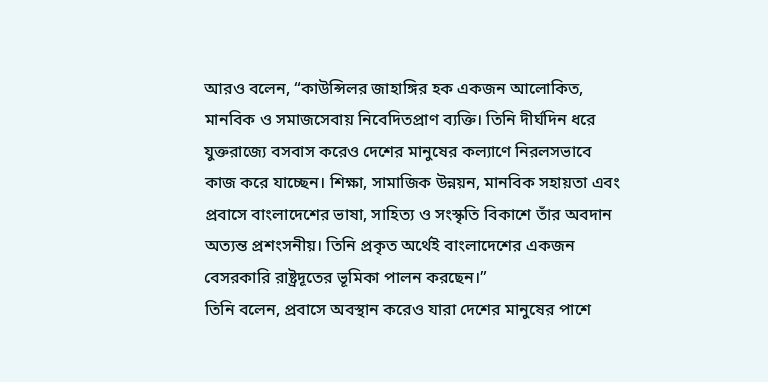আরও বলেন, “কাউন্সিলর জাহাঙ্গির হক একজন আলোকিত, মানবিক ও সমাজসেবায় নিবেদিতপ্রাণ ব্যক্তি। তিনি দীর্ঘদিন ধরে যুক্তরাজ্যে বসবাস করেও দেশের মানুষের কল্যাণে নিরলসভাবে কাজ করে যাচ্ছেন। শিক্ষা, সামাজিক উন্নয়ন, মানবিক সহায়তা এবং প্রবাসে বাংলাদেশের ভাষা, সাহিত্য ও সংস্কৃতি বিকাশে তাঁর অবদান অত্যন্ত প্রশংসনীয়। তিনি প্রকৃত অর্থেই বাংলাদেশের একজন বেসরকারি রাষ্ট্রদূতের ভূমিকা পালন করছেন।”
তিনি বলেন, প্রবাসে অবস্থান করেও যারা দেশের মানুষের পাশে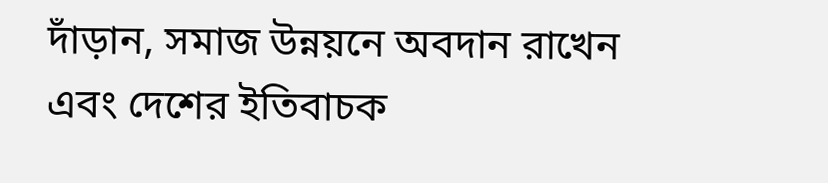দাঁড়ান, সমাজ উন্নয়নে অবদান রাখেন এবং দেশের ইতিবাচক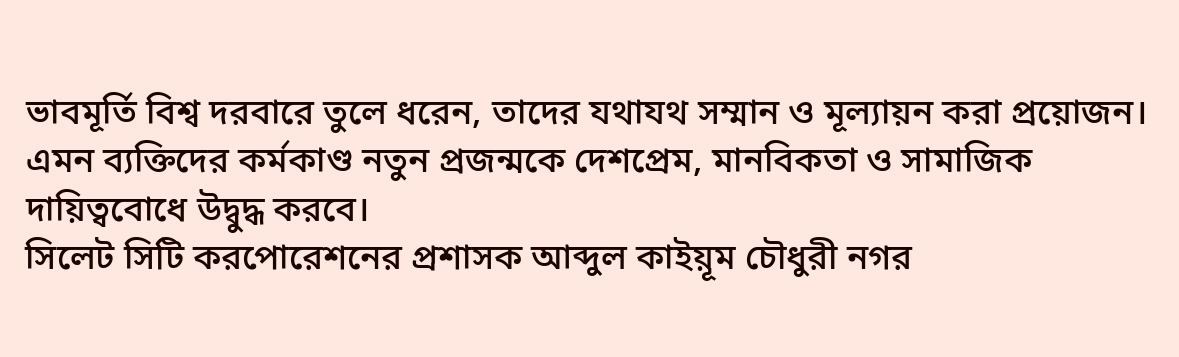ভাবমূর্তি বিশ্ব দরবারে তুলে ধরেন, তাদের যথাযথ সম্মান ও মূল্যায়ন করা প্রয়োজন। এমন ব্যক্তিদের কর্মকাণ্ড নতুন প্রজন্মকে দেশপ্রেম, মানবিকতা ও সামাজিক দায়িত্ববোধে উদ্বুদ্ধ করবে।
সিলেট সিটি করপোরেশনের প্রশাসক আব্দুল কাইয়ূম চৌধুরী নগর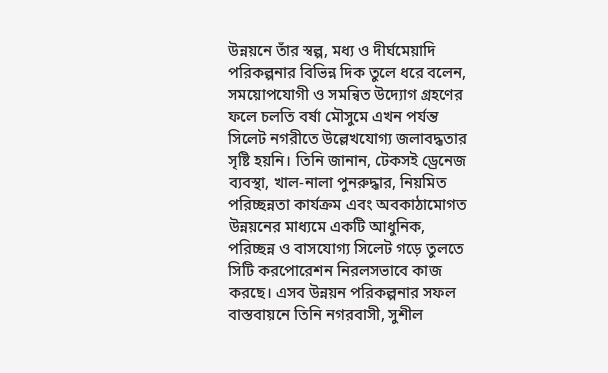উন্নয়নে তাঁর স্বল্প, মধ্য ও দীর্ঘমেয়াদি পরিকল্পনার বিভিন্ন দিক তুলে ধরে বলেন, সময়োপযোগী ও সমন্বিত উদ্যোগ গ্রহণের ফলে চলতি বর্ষা মৌসুমে এখন পর্যন্ত সিলেট নগরীতে উল্লেখযোগ্য জলাবদ্ধতার সৃষ্টি হয়নি। তিনি জানান, টেকসই ড্রেনেজ ব্যবস্থা, খাল-নালা পুনরুদ্ধার, নিয়মিত পরিচ্ছন্নতা কার্যক্রম এবং অবকাঠামোগত উন্নয়নের মাধ্যমে একটি আধুনিক, পরিচ্ছন্ন ও বাসযোগ্য সিলেট গড়ে তুলতে সিটি করপোরেশন নিরলসভাবে কাজ করছে। এসব উন্নয়ন পরিকল্পনার সফল বাস্তবায়নে তিনি নগরবাসী, সুশীল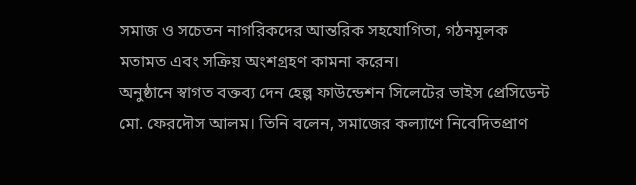সমাজ ও সচেতন নাগরিকদের আন্তরিক সহযোগিতা, গঠনমূলক মতামত এবং সক্রিয় অংশগ্রহণ কামনা করেন।
অনুষ্ঠানে স্বাগত বক্তব্য দেন হেল্প ফাউন্ডেশন সিলেটের ভাইস প্রেসিডেন্ট মো. ফেরদৌস আলম। তিনি বলেন, সমাজের কল্যাণে নিবেদিতপ্রাণ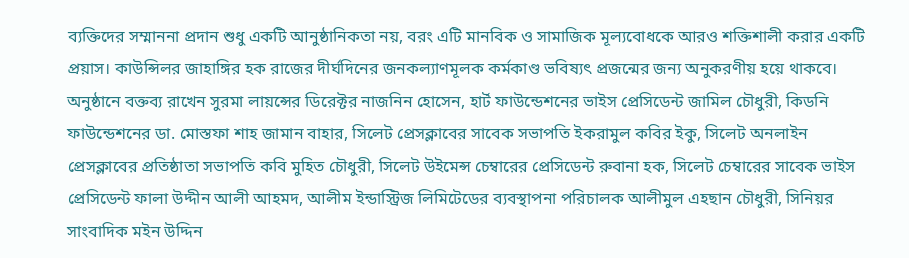ব্যক্তিদের সম্মাননা প্রদান শুধু একটি আনুষ্ঠানিকতা নয়, বরং এটি মানবিক ও সামাজিক মূল্যবোধকে আরও শক্তিশালী করার একটি প্রয়াস। কাউন্সিলর জাহাঙ্গির হক রাজের দীর্ঘদিনের জনকল্যাণমূলক কর্মকাণ্ড ভবিষ্যৎ প্রজন্মের জন্য অনুকরণীয় হয়ে থাকবে।
অনুষ্ঠানে বক্তব্য রাখেন সুরমা লায়ন্সের ডিরেক্টর নাজনিন হোসেন, হার্ট ফাউন্ডেশনের ভাইস প্রেসিডেন্ট জামিল চৌধুরী, কিডনি ফাউন্ডেশনের ডা. মোস্তফা শাহ জামান বাহার, সিলেট প্রেসক্লাবের সাবেক সভাপতি ইকরামুল কবির ইকু, সিলেট অনলাইন প্রেসক্লাবের প্রতিষ্ঠাতা সভাপতি কবি মুহিত চৌধুরী, সিলেট উইমেন্স চেম্বারের প্রেসিডেন্ট রুবানা হক, সিলেট চেম্বারের সাবেক ভাইস প্রেসিডেন্ট ফালা উদ্দীন আলী আহমদ, আলীম ইন্ডাস্ট্রিজ লিমিটেডের ব্যবস্থাপনা পরিচালক আলীমুল এহছান চৌধুরী, সিনিয়র সাংবাদিক মইন উদ্দিন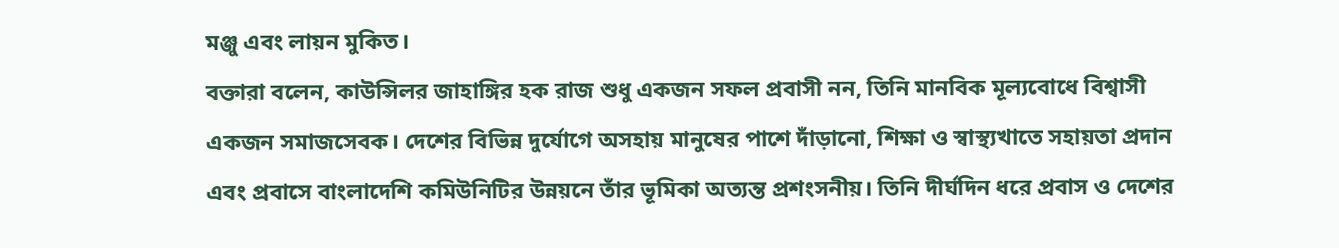মঞ্জু এবং লায়ন মুকিত।
বক্তারা বলেন, কাউন্সিলর জাহাঙ্গির হক রাজ শুধু একজন সফল প্রবাসী নন, তিনি মানবিক মূল্যবোধে বিশ্বাসী একজন সমাজসেবক। দেশের বিভিন্ন দুর্যোগে অসহায় মানুষের পাশে দাঁড়ানো, শিক্ষা ও স্বাস্থ্যখাতে সহায়তা প্রদান এবং প্রবাসে বাংলাদেশি কমিউনিটির উন্নয়নে তাঁর ভূমিকা অত্যন্ত প্রশংসনীয়। তিনি দীর্ঘদিন ধরে প্রবাস ও দেশের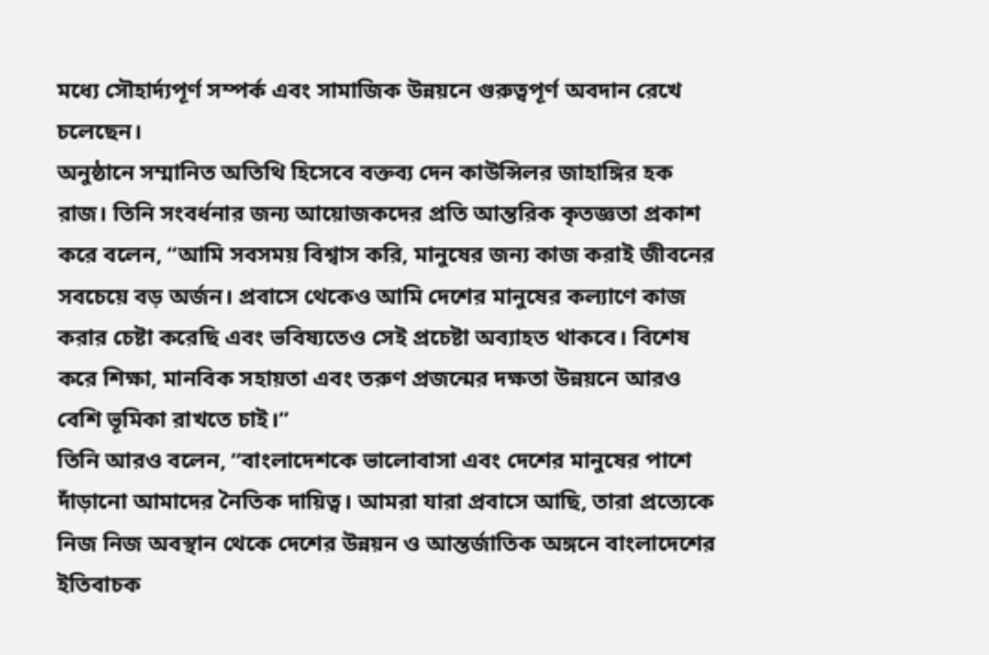মধ্যে সৌহার্দ্যপূর্ণ সম্পর্ক এবং সামাজিক উন্নয়নে গুরুত্বপূর্ণ অবদান রেখে চলেছেন।
অনুষ্ঠানে সম্মানিত অতিথি হিসেবে বক্তব্য দেন কাউন্সিলর জাহাঙ্গির হক রাজ। তিনি সংবর্ধনার জন্য আয়োজকদের প্রতি আন্তরিক কৃতজ্ঞতা প্রকাশ করে বলেন, “আমি সবসময় বিশ্বাস করি, মানুষের জন্য কাজ করাই জীবনের সবচেয়ে বড় অর্জন। প্রবাসে থেকেও আমি দেশের মানুষের কল্যাণে কাজ করার চেষ্টা করেছি এবং ভবিষ্যতেও সেই প্রচেষ্টা অব্যাহত থাকবে। বিশেষ করে শিক্ষা, মানবিক সহায়তা এবং তরুণ প্রজন্মের দক্ষতা উন্নয়নে আরও বেশি ভূমিকা রাখতে চাই।”
তিনি আরও বলেন, “বাংলাদেশকে ভালোবাসা এবং দেশের মানুষের পাশে দাঁড়ানো আমাদের নৈতিক দায়িত্ব। আমরা যারা প্রবাসে আছি, তারা প্রত্যেকে নিজ নিজ অবস্থান থেকে দেশের উন্নয়ন ও আন্তর্জাতিক অঙ্গনে বাংলাদেশের ইতিবাচক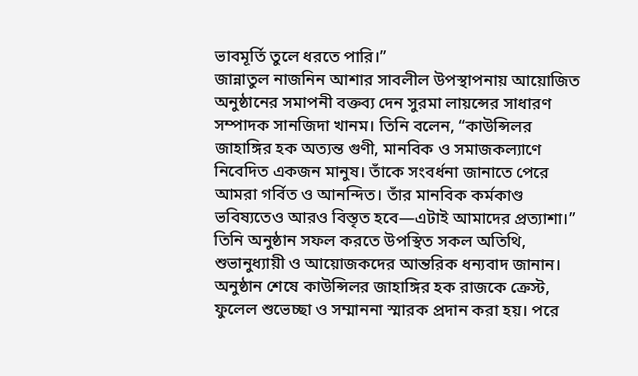ভাবমূর্তি তুলে ধরতে পারি।”
জান্নাতুল নাজনিন আশার সাবলীল উপস্থাপনায় আয়োজিত অনুষ্ঠানের সমাপনী বক্তব্য দেন সুরমা লায়ন্সের সাধারণ সম্পাদক সানজিদা খানম। তিনি বলেন, “কাউন্সিলর জাহাঙ্গির হক অত্যন্ত গুণী, মানবিক ও সমাজকল্যাণে নিবেদিত একজন মানুষ। তাঁকে সংবর্ধনা জানাতে পেরে আমরা গর্বিত ও আনন্দিত। তাঁর মানবিক কর্মকাণ্ড ভবিষ্যতেও আরও বিস্তৃত হবে—এটাই আমাদের প্রত্যাশা।”
তিনি অনুষ্ঠান সফল করতে উপস্থিত সকল অতিথি, শুভানুধ্যায়ী ও আয়োজকদের আন্তরিক ধন্যবাদ জানান।
অনুষ্ঠান শেষে কাউন্সিলর জাহাঙ্গির হক রাজকে ক্রেস্ট, ফুলেল শুভেচ্ছা ও সম্মাননা স্মারক প্রদান করা হয়। পরে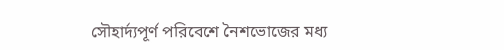সৌহার্দ্যপূর্ণ পরিবেশে নৈশভোজের মধ্য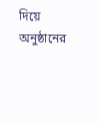দিয়ে অনুষ্ঠানের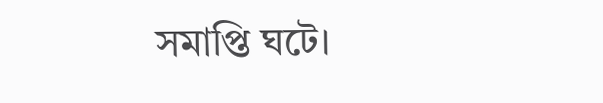সমাপ্তি ঘটে।